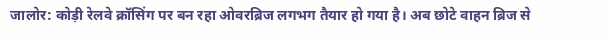जालोर: कोड़ी रेलवे क्रॉसिंग पर बन रहा ओवरब्रिज लगभग तैयार हो गया है। अब छोटे वाहन ब्रिज से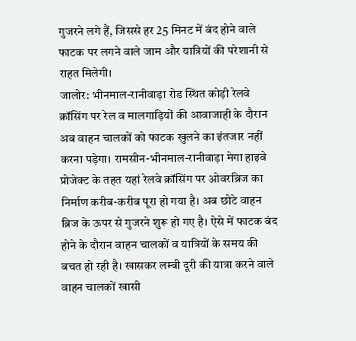गुजरने लगे हैं, जिससे हर 25 मिनट में बंद होने वाले फाटक पर लगने वाले जाम और यात्रियों की परेशानी से राहत मिलेगी।
जालोर: भीनमाल-रानीवाड़ा रोड स्थित कोड़ी रेलवे क्रॉसिंग पर रेल व मालगाड़ियों की आवाजाही के दौरान अब वाहन चालकों को फाटक खुलने का इंतजार नहीं करना पड़ेगा। रामसीन-भीनमाल-रानीवाड़ा मेगा हाइवे प्रोजेक्ट के तहत यहां रेलवे क्रॉसिंग पर ओवरब्रिज का निर्माण करीब-करीब पूरा हो गया है। अब छोटे वाहन ब्रिज के ऊपर से गुजरने शुरू हो गए है। ऐसे में फाटक बंद होने के दौरान वाहन चालकों व यात्रियों के समय की बचत हो रही है। खासकर लम्बी दूरी की यात्रा करने वाले वाहन चालकों खासी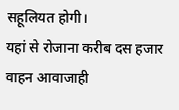सहूलियत होगी।
यहां से रोजाना करीब दस हजार वाहन आवाजाही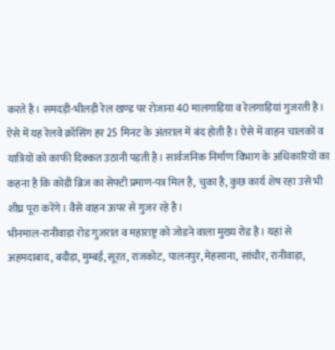करते है। समदड़ी-भीलड़ी रेल खण्ड पर रोजाना 40 मालगाड़िया व रेलगाड़ियां गुजरती है। ऐसे में यह रेलवे क्रॉसिंग हर 25 मिनट के अंतराल में बंद होती है। ऐसे में वाहन चालकों व यात्रियों को काफी दिक्कत उठानी पड़ती है। सार्वजनिक निर्माण विभाग के अधिकारियों का कहना है कि कोडी ब्रिज का सेफ्टी प्रमाण-पत्र मिल है, चुका है, कुछ कार्य शेष रहा उसे भी शीघ्र पूरा करेंगे। वैसे वाहन ऊपर से गुजर रहे है।
भीनमाल-रानीवाड़ा रोड गुजरात व महाराष्ट्र को जोडने वाला मुख्य रोड है। यहां से अहमदाबाद, बदौड़ा, मुम्बई, सूरत, राजकोट, पालनपुर, मेहसाना, सांचौर, रानीवाड़ा,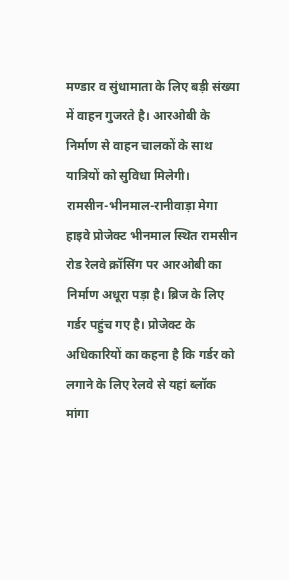मण्डार व सुंधामाता के लिए बड़ी संख्या में वाहन गुजरते है। आरओबी के निर्माण से वाहन चालकों के साथ यात्रियों को सुविधा मिलेगी।
रामसीन-भीनमाल-रानीवाड़ा मेगा हाइवे प्रोजेक्ट भीनमाल स्थित रामसीन रोड रेलवे क्रॉसिंग पर आरओबी का निर्माण अधूरा पड़ा है। ब्रिज के लिए गर्डर पहुंच गए है। प्रोजेक्ट के अधिकारियों का कहना है कि गर्डर को लगाने के लिए रेलवे से यहां ब्लॉक मांगा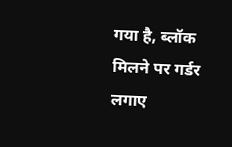गया है, ब्लॉक मिलने पर गर्डर लगाए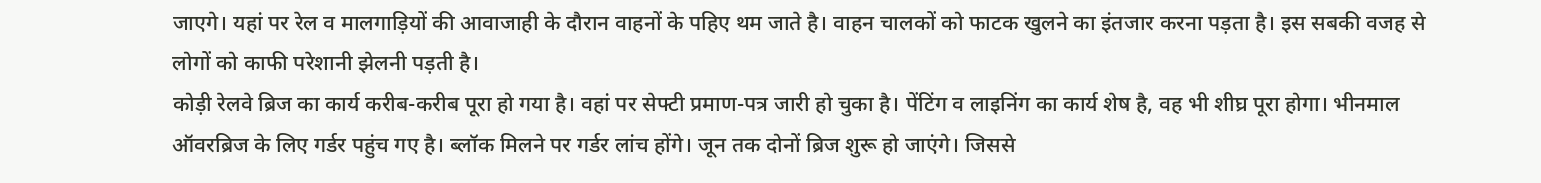जाएगे। यहां पर रेल व मालगाड़ियों की आवाजाही के दौरान वाहनों के पहिए थम जाते है। वाहन चालकों को फाटक खुलने का इंतजार करना पड़ता है। इस सबकी वजह से लोगों को काफी परेशानी झेलनी पड़ती है।
कोड़ी रेलवे ब्रिज का कार्य करीब-करीब पूरा हो गया है। वहां पर सेफ्टी प्रमाण-पत्र जारी हो चुका है। पेंटिंग व लाइनिंग का कार्य शेष है, वह भी शीघ्र पूरा होगा। भीनमाल ऑवरब्रिज के लिए गर्डर पहुंच गए है। ब्लॉक मिलने पर गर्डर लांच होंगे। जून तक दोनों ब्रिज शुरू हो जाएंगे। जिससे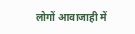लोगों आवाजाही में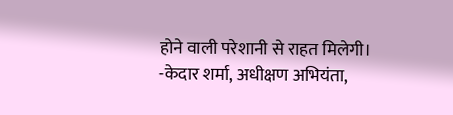होने वाली परेशानी से राहत मिलेगी।
-केदार शर्मा, अधीक्षण अभियंता,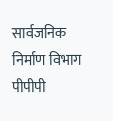सार्वजनिक निर्माण विभाग पीपीपी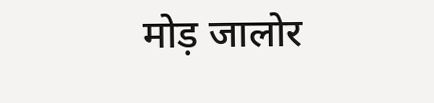मोड़ जालोर